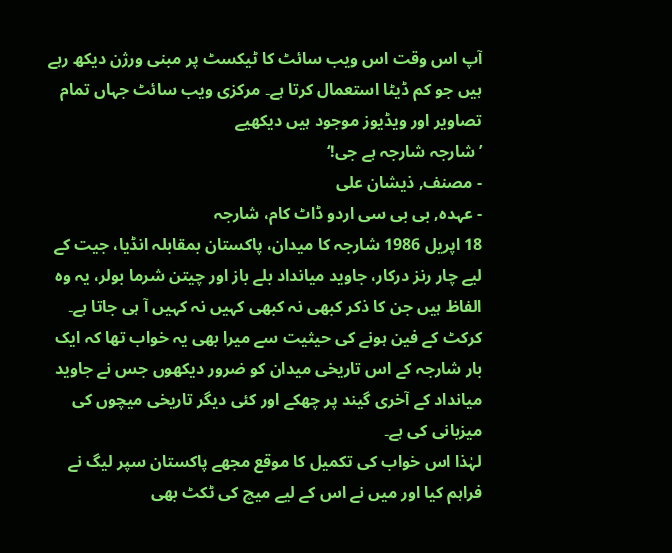آپ اس وقت اس ویب سائٹ کا ٹیکسٹ پر مبنی ورژن دیکھ رہے ہیں جو کم ڈیٹا استعمال کرتا ہے۔ مرکزی ویب سائٹ جہاں تمام تصاویر اور ویڈیوز موجود ہیں دیکھیے
’شارجہ شارجہ ہے جی!‘
- مصنف, ذیشان علی
- عہدہ, بی بی سی اردو ڈاٹ کام، شارجہ
18 اپریل 1986 شارجہ کا میدان، پاکستان بمقابلہ انڈیا، جیت کے لیے چار رنز درکار، جاوید میانداد بلے باز اور چیتن شرما بولر، یہ وہ الفاظ ہیں جن کا ذکر کبھی نہ کبھی کہیں نہ کہیں آ ہی جاتا ہے۔
کرکٹ کے فین ہونے کی حیثیت سے میرا بھی یہ خواب تھا کہ ایک بار شارجہ کے اس تاریخی میدان کو ضرور دیکھوں جس نے جاوید میانداد کے آخری گیند پر چھکے اور کئی دیگر تاریخی میچوں کی میزبانی کی ہے۔
لہٰذا اس خواب کی تکمیل کا موقع مجھے پاکستان سپر لیگ نے فراہم کیا اور میں نے اس کے لیے میچ کی ٹکٹ بھی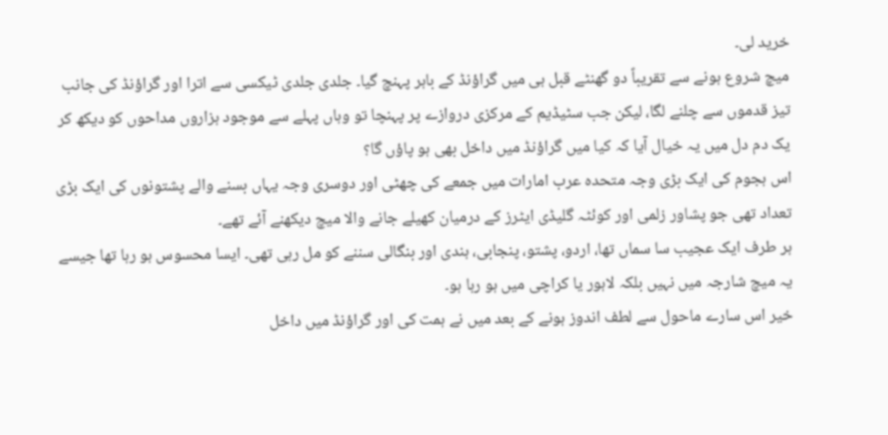خرید لی۔
میچ شروع ہونے سے تقریباً دو گھنٹے قبل ہی میں گراؤنڈ کے باہر پہنچ گیا۔ جلدی جلدی ٹیکسی سے اترا اور گراؤنڈ کی جانب تیز قدموں سے چلنے لگا، لیکن جب سٹیڈیم کے مرکزی دروازے پر پہنچا تو وہاں پہلے سے موجود ہزاروں مداحوں کو دیکھ کر یک دم دل میں یہ خیال آیا کہ کیا میں گراؤنڈ میں داخل بھی ہو پاؤں گا؟
اس ہجوم کی ایک بڑی وجہ متحدہ عرب امارات میں جمعے کی چھٹی اور دوسری وجہ یہاں بسنے والے پشتونوں کی ایک بڑی تعداد تھی جو پشاور زلمی اور کوئٹہ گلیڈی ایٹرز کے درمیان کھیلے جانے والا میچ دیکھنے آئے تھے۔
ہر طرف ایک عجیب سا سماں تھا، اردو، پشتو، پنجابی، ہندی اور بنگالی سننے کو مل رہی تھی۔ ایسا محسوس ہو رہا تھا جیسے یہ میچ شارجہ میں نہیں بلکہ لاہور یا کراچی میں ہو رہا ہو۔
خیر اس سارے ماحول سے لطف اندوز ہونے کے بعد میں نے ہمت کی اور گراؤنڈ میں داخل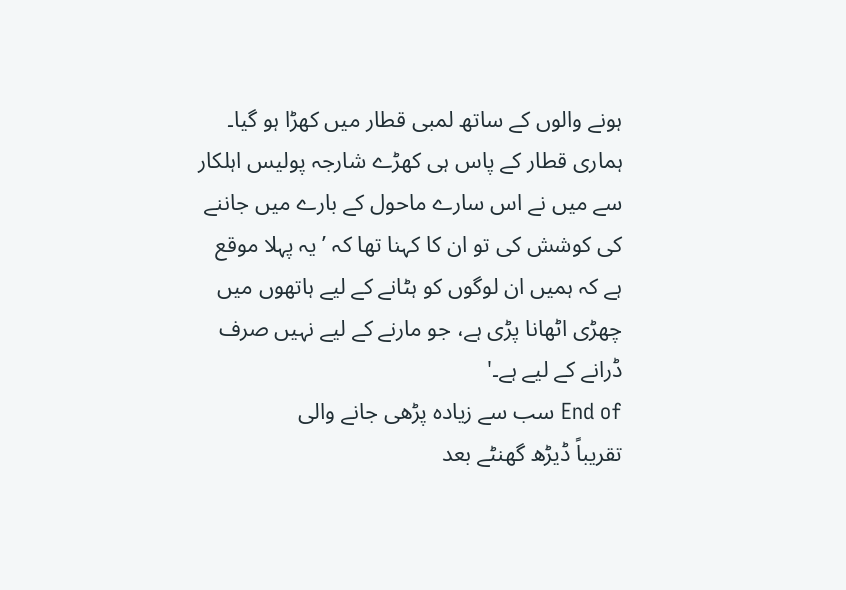ہونے والوں کے ساتھ لمبی قطار میں کھڑا ہو گیا۔
ہماری قطار کے پاس ہی کھڑے شارجہ پولیس اہلکار سے میں نے اس سارے ماحول کے بارے میں جاننے کی کوشش کی تو ان کا کہنا تھا کہ ’یہ پہلا موقع ہے کہ ہمیں ان لوگوں کو ہٹانے کے لیے ہاتھوں میں چھڑی اٹھانا پڑی ہے، جو مارنے کے لیے نہیں صرف ڈرانے کے لیے ہے۔'
End of سب سے زیادہ پڑھی جانے والی
تقریباً ڈیڑھ گھنٹے بعد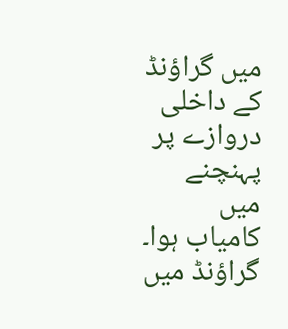میں گراؤنڈ کے داخلی دروازے پر پہنچنے میں کامیاب ہوا۔ گراؤنڈ میں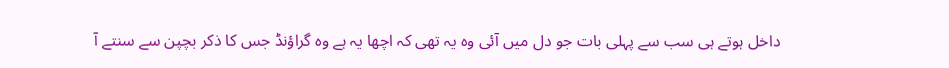داخل ہوتے ہی سب سے پہلی بات جو دل میں آئی وہ یہ تھی کہ اچھا یہ ہے وہ گراؤنڈ جس کا ذکر بچپن سے سنتے آ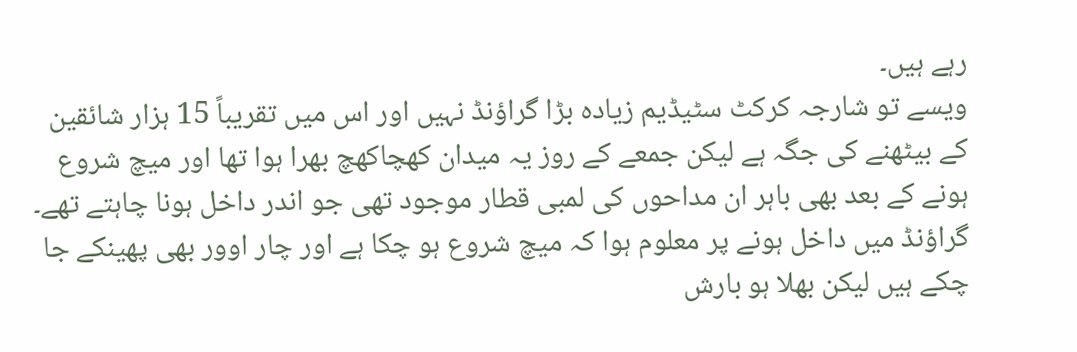رہے ہیں۔
ویسے تو شارجہ کرکٹ سٹیڈیم زیادہ بڑا گراؤنڈ نہیں اور اس میں تقریباً 15 ہزار شائقین کے بیٹھنے کی جگہ ہے لیکن جمعے کے روز یہ میدان کھچاکھچ بھرا ہوا تھا اور میچ شروع ہونے کے بعد بھی باہر ان مداحوں کی لمبی قطار موجود تھی جو اندر داخل ہونا چاہتے تھے۔
گراؤنڈ میں داخل ہونے پر معلوم ہوا کہ میچ شروع ہو چکا ہے اور چار اوور بھی پھینکے جا چکے ہیں لیکن بھلا ہو بارش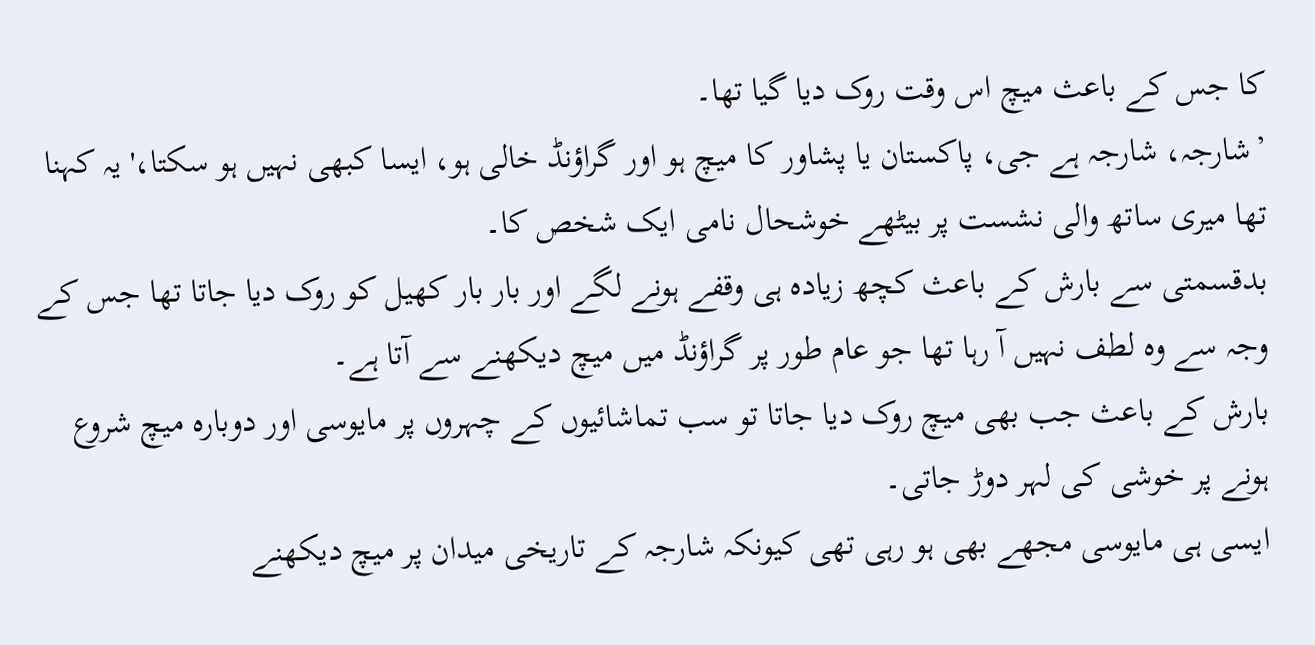کا جس کے باعث میچ اس وقت روک دیا گیا تھا۔
’شارجہ، شارجہ ہے جی، پاکستان یا پشاور کا میچ ہو اور گراؤنڈ خالی ہو، ایسا کبھی نہیں ہو سکتا،' یہ کہنا تھا میری ساتھ والی نشست پر بیٹھے خوشحال نامی ایک شخص کا۔
بدقسمتی سے بارش کے باعث کچھ زیادہ ہی وقفے ہونے لگے اور بار بار کھیل کو روک دیا جاتا تھا جس کے وجہ سے وہ لطف نہیں آ رہا تھا جو عام طور پر گراؤنڈ میں میچ دیکھنے سے آتا ہے۔
بارش کے باعث جب بھی میچ روک دیا جاتا تو سب تماشائیوں کے چہروں پر مایوسی اور دوبارہ میچ شروع ہونے پر خوشی کی لہر دوڑ جاتی۔
ایسی ہی مایوسی مجھے بھی ہو رہی تھی کیونکہ شارجہ کے تاریخی میدان پر میچ دیکھنے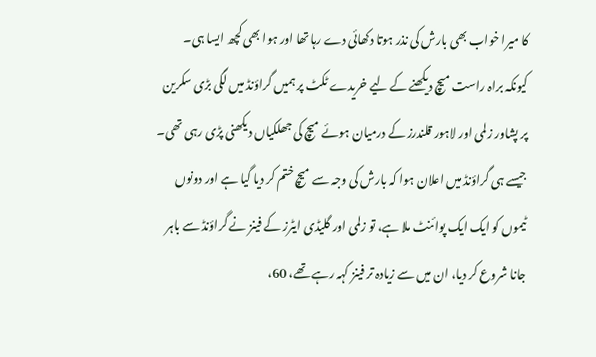کا میرا خواب بھی بارش کی نذر ہوتا دکھائی دے رہا تھا اور ہوا بھی کچھ ایسا ہی۔
کیونکہ براہ راست میچ دیکھنے کے لیے خریدے ٹکٹ پر ہمیں گراؤنڈ میں لگی بڑی سکرین پر پشاور زلمی اور لاہور قلندرز کے درمیان ہوئے میچ کی جھلکیاں دیکھنی پڑی رہی تھی۔
جیسے ہی گراؤنڈ میں اعلان ہوا کہ بارش کی وجہ سے میچ ختم کر دیا گیا ہے اور دونوں ٹیموں کو ایک ایک پوائنٹ ملا ہے، تو زلمی اور گلیڈی ایٹرز کے فینز نے گراؤنڈ سے باہر جانا شروع کر دیا، ان میں سے زیادہ تر فینز کہہ رہے تھے، 60،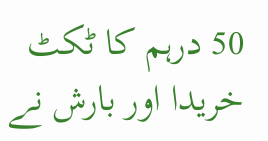50 درہم کا ٹکٹ خریدا اور بارش نے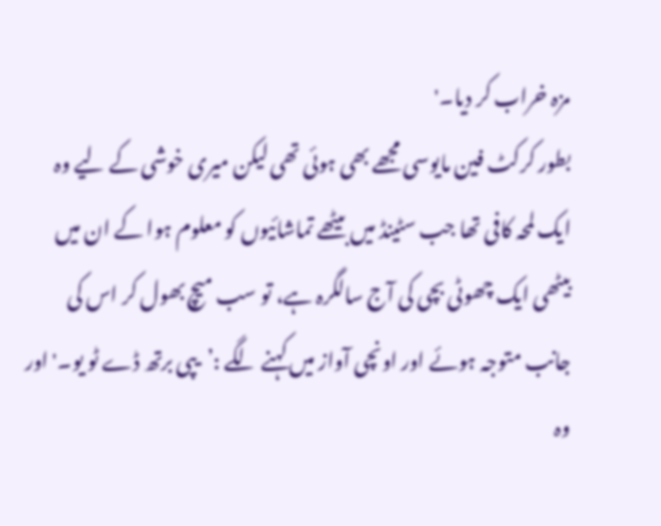مزہ خراب کر دیا۔'
بطور کرکٹ فین مایوسی مجھے بھی ہوئی تھی لیکن میری خوشی کے لیے وہ ایک لمحہ کافی تھا جب سٹینڈ میں بیٹھے تماشائیوں کو معلوم ہوا کے ان میں بیٹھی ایک چھوٹی بچی کی آج سالگرہ ہے، تو سب میچ بھول کر اس کی جانب متوجہ ہوئے اور اونچی آواز میں کہنے لگے :’یپی برتھ ڈے ٹو یو۔' اور وہ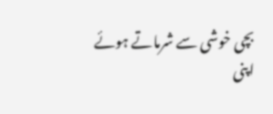بچی خوشی سے شرماتے ہوئے اپنی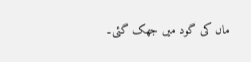ماں کی گود میں جھک گئی۔